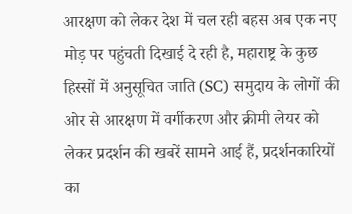आरक्षण को लेकर देश में चल रही बहस अब एक नए मोड़ पर पहुंचती दिखाई दे रही है, महाराष्ट्र के कुछ हिस्सों में अनुसूचित जाति (SC) समुदाय के लोगों की ओर से आरक्षण में वर्गीकरण और क्रीमी लेयर को लेकर प्रदर्शन की खबरें सामने आई हैं, प्रदर्शनकारियों का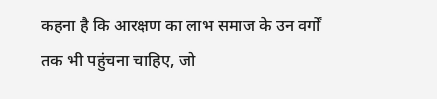कहना है कि आरक्षण का लाभ समाज के उन वर्गों तक भी पहुंचना चाहिए, जो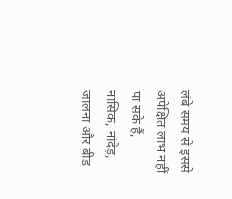लंबे समय से इससे अपेक्षित लाभ नहीं पा सके हैं, नासिक, नांदेड़, जालना और बीड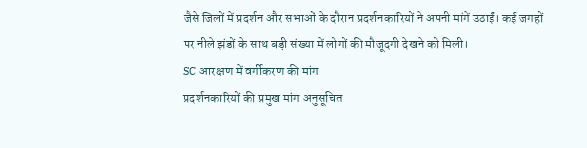जैसे जिलों में प्रदर्शन और सभाओं के दौरान प्रदर्शनकारियों ने अपनी मांगें उठाईं। कई जगहों पर नीले झंडों के साथ बड़ी संख्या में लोगों की मौजूदगी देखने को मिली।
SC आरक्षण में वर्गीकरण की मांग
प्रदर्शनकारियों की प्रमुख मांग अनुसूचित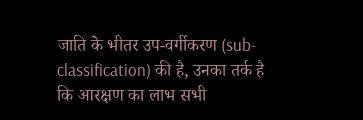जाति के भीतर उप-वर्गीकरण (sub-classification) की है, उनका तर्क है कि आरक्षण का लाभ सभी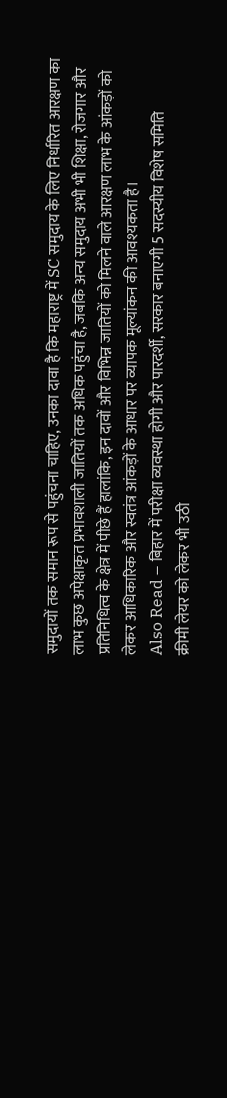समुदायों तक समान रूप से पहुंचना चाहिए, उनका दावा है कि महाराष्ट्र में SC समुदाय के लिए निर्धारित आरक्षण का लाभ कुछ अपेक्षाकृत प्रभावशाली जातियों तक अधिक पहुंचा है, जबकि अन्य समुदाय अभी भी शिक्षा, रोजगार और प्रतिनिधित्व के क्षेत्र में पीछे हैं हालांकि, इन दावों और विभिन्न जातियों को मिलने वाले आरक्षण लाभ के आंकड़ों को लेकर आधिकारिक और स्वतंत्र आंकड़ों के आधार पर व्यापक मूल्यांकन की आवश्यकता है।
Also Read – बिहार में परीक्षा व्यवस्था होगी और पारदर्शी, सरकार बनाएगी 5 सदस्यीय विशेष समिति
क्रीमी लेयर को लेकर भी उठी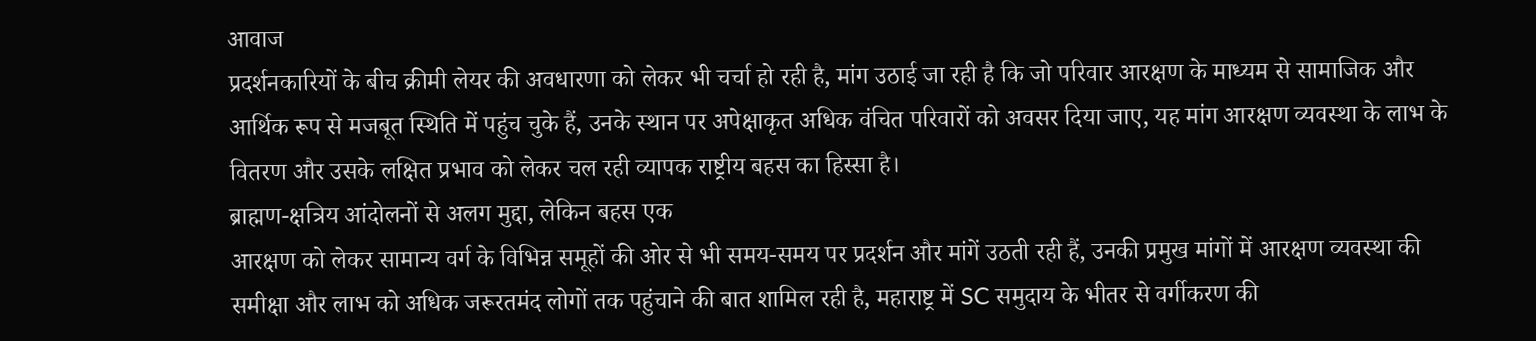आवाज
प्रदर्शनकारियों के बीच क्रीमी लेयर की अवधारणा को लेकर भी चर्चा हो रही है, मांग उठाई जा रही है कि जो परिवार आरक्षण के माध्यम से सामाजिक और आर्थिक रूप से मजबूत स्थिति में पहुंच चुके हैं, उनके स्थान पर अपेक्षाकृत अधिक वंचित परिवारों को अवसर दिया जाए, यह मांग आरक्षण व्यवस्था के लाभ के वितरण और उसके लक्षित प्रभाव को लेकर चल रही व्यापक राष्ट्रीय बहस का हिस्सा है।
ब्राह्मण-क्षत्रिय आंदोलनों से अलग मुद्दा, लेकिन बहस एक
आरक्षण को लेकर सामान्य वर्ग के विभिन्न समूहों की ओर से भी समय-समय पर प्रदर्शन और मांगें उठती रही हैं, उनकी प्रमुख मांगों में आरक्षण व्यवस्था की समीक्षा और लाभ को अधिक जरूरतमंद लोगों तक पहुंचाने की बात शामिल रही है, महाराष्ट्र में SC समुदाय के भीतर से वर्गीकरण की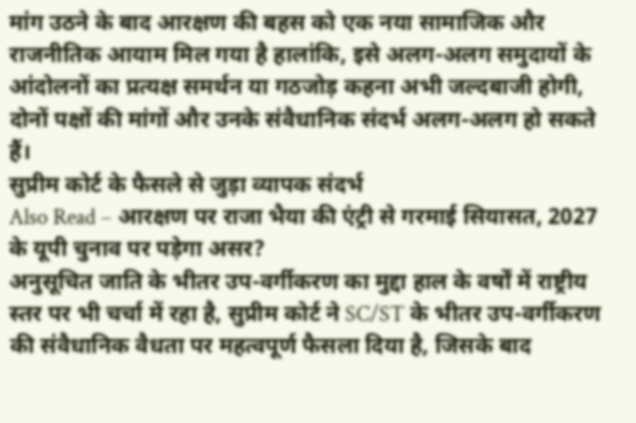मांग उठने के बाद आरक्षण की बहस को एक नया सामाजिक और राजनीतिक आयाम मिल गया है हालांकि, इसे अलग-अलग समुदायों के आंदोलनों का प्रत्यक्ष समर्थन या गठजोड़ कहना अभी जल्दबाजी होगी, दोनों पक्षों की मांगों और उनके संवैधानिक संदर्भ अलग-अलग हो सकते हैं।
सुप्रीम कोर्ट के फैसले से जुड़ा व्यापक संदर्भ
Also Read – आरक्षण पर राजा भैया की एंट्री से गरमाई सियासत, 2027 के यूपी चुनाव पर पड़ेगा असर?
अनुसूचित जाति के भीतर उप-वर्गीकरण का मुद्दा हाल के वर्षों में राष्ट्रीय स्तर पर भी चर्चा में रहा है, सुप्रीम कोर्ट ने SC/ST के भीतर उप-वर्गीकरण की संवैधानिक वैधता पर महत्वपूर्ण फैसला दिया है, जिसके बाद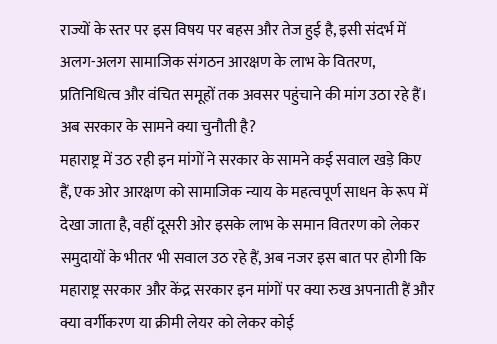राज्यों के स्तर पर इस विषय पर बहस और तेज हुई है, इसी संदर्भ में अलग-अलग सामाजिक संगठन आरक्षण के लाभ के वितरण, प्रतिनिधित्व और वंचित समूहों तक अवसर पहुंचाने की मांग उठा रहे हैं।
अब सरकार के सामने क्या चुनौती है?
महाराष्ट्र में उठ रही इन मांगों ने सरकार के सामने कई सवाल खड़े किए हैं, एक ओर आरक्षण को सामाजिक न्याय के महत्वपूर्ण साधन के रूप में देखा जाता है, वहीं दूसरी ओर इसके लाभ के समान वितरण को लेकर समुदायों के भीतर भी सवाल उठ रहे हैं, अब नजर इस बात पर होगी कि महाराष्ट्र सरकार और केंद्र सरकार इन मांगों पर क्या रुख अपनाती हैं और क्या वर्गीकरण या क्रीमी लेयर को लेकर कोई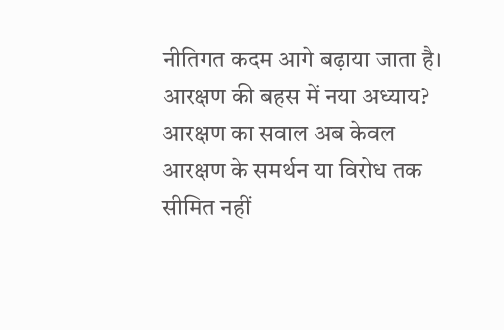नीतिगत कदम आगे बढ़ाया जाता है।
आरक्षण की बहस में नया अध्याय?
आरक्षण का सवाल अब केवल आरक्षण के समर्थन या विरोध तक सीमित नहीं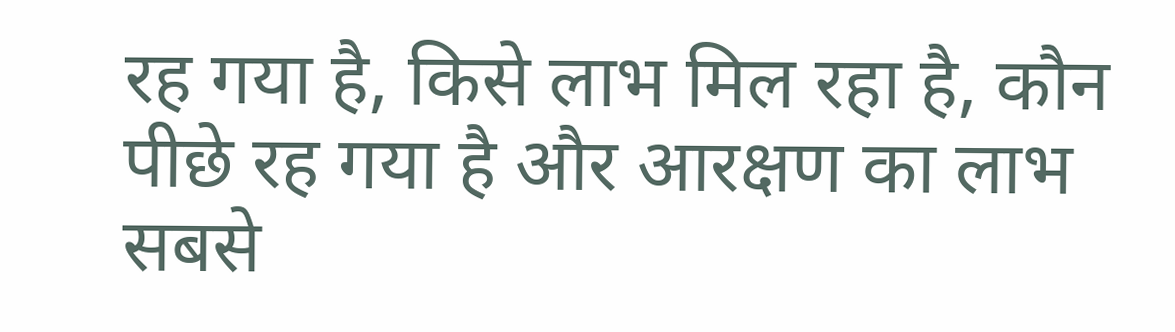रह गया है, किसे लाभ मिल रहा है, कौन पीछे रह गया है और आरक्षण का लाभ सबसे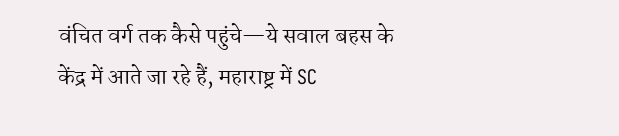वंचित वर्ग तक कैसे पहुंचे—ये सवाल बहस के केंद्र में आते जा रहे हैं, महाराष्ट्र में SC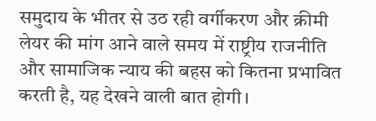समुदाय के भीतर से उठ रही वर्गीकरण और क्रीमी लेयर की मांग आने वाले समय में राष्ट्रीय राजनीति और सामाजिक न्याय की बहस को कितना प्रभावित करती है, यह देखने वाली बात होगी।